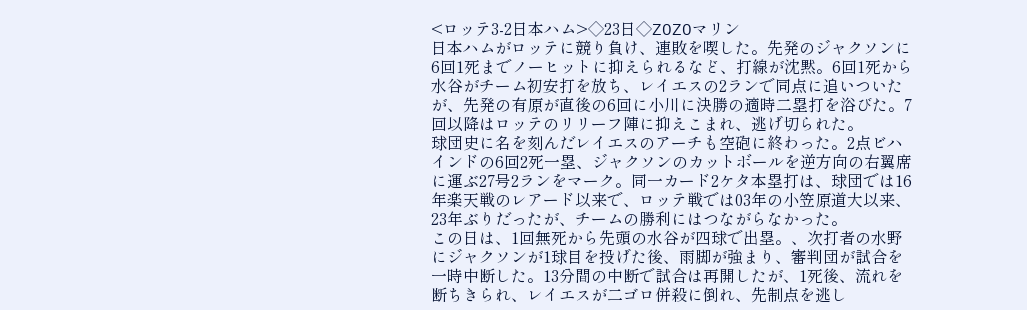<ロッテ3-2日本ハム>◇23日◇ZOZOマリン
日本ハムがロッテに競り負け、連敗を喫した。先発のジャクソンに6回1死までノーヒットに抑えられるなど、打線が沈黙。6回1死から水谷がチーム初安打を放ち、レイエスの2ランで同点に追いついたが、先発の有原が直後の6回に小川に決勝の適時二塁打を浴びた。7回以降はロッテのリリーフ陣に抑えこまれ、逃げ切られた。
球団史に名を刻んだレイエスのアーチも空砲に終わった。2点ビハインドの6回2死一塁、ジャクソンのカットボールを逆方向の右翼席に運ぶ27号2ランをマーク。同一カード2ケタ本塁打は、球団では16年楽天戦のレアード以来で、ロッテ戦では03年の小笠原道大以来、23年ぶりだったが、チームの勝利にはつながらなかった。
この日は、1回無死から先頭の水谷が四球で出塁。、次打者の水野にジャクソンが1球目を投げた後、雨脚が強まり、審判団が試合を一時中断した。13分間の中断で試合は再開したが、1死後、流れを断ちきられ、レイエスが二ゴロ併殺に倒れ、先制点を逃し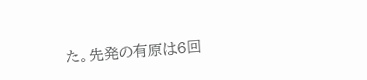た。先発の有原は6回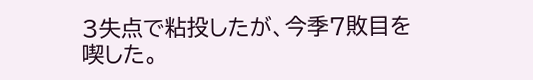3失点で粘投したが、今季7敗目を喫した。